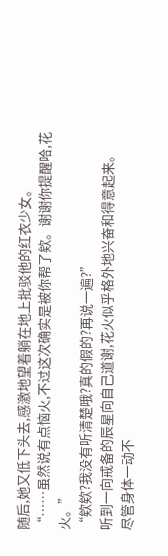随后,她又低下头去,感激地望着躺在地上批驳他的红衣少女。
“……虽然说有点恼火,不过这次确实是被你帮了欸。谢谢你提醒哈,花火。”
“欸欸?我没有听清楚哦?真的假的?再说一遍?”
听到一向戒备的辰星向自己道谢,花火似乎格外地兴奋和得意起来。
尽管身体一动不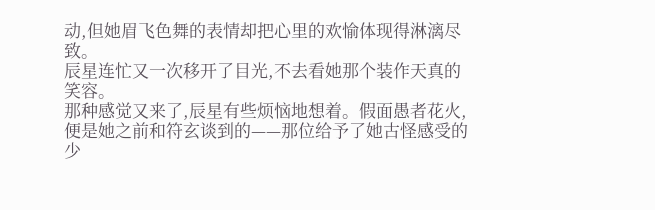动,但她眉飞色舞的表情却把心里的欢愉体现得淋漓尽致。
辰星连忙又一次移开了目光,不去看她那个装作天真的笑容。
那种感觉又来了,辰星有些烦恼地想着。假面愚者花火,便是她之前和符玄谈到的——那位给予了她古怪感受的少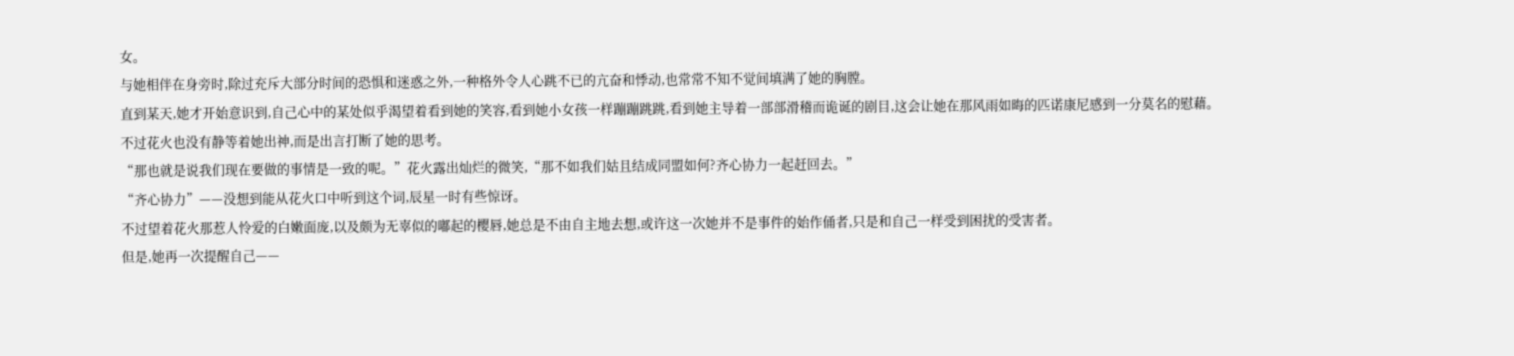女。
与她相伴在身旁时,除过充斥大部分时间的恐惧和迷惑之外,一种格外令人心跳不已的亢奋和悸动,也常常不知不觉间填满了她的胸膛。
直到某天,她才开始意识到,自己心中的某处似乎渴望着看到她的笑容,看到她小女孩一样蹦蹦跳跳,看到她主导着一部部滑稽而诡诞的剧目,这会让她在那风雨如晦的匹诺康尼感到一分莫名的慰藉。
不过花火也没有静等着她出神,而是出言打断了她的思考。
“那也就是说我们现在要做的事情是一致的呢。”花火露出灿烂的微笑,“那不如我们姑且结成同盟如何?齐心协力一起赶回去。”
“齐心协力”——没想到能从花火口中听到这个词,辰星一时有些惊讶。
不过望着花火那惹人怜爱的白嫩面庞,以及颇为无辜似的嘟起的樱唇,她总是不由自主地去想,或许这一次她并不是事件的始作俑者,只是和自己一样受到困扰的受害者。
但是,她再一次提醒自己——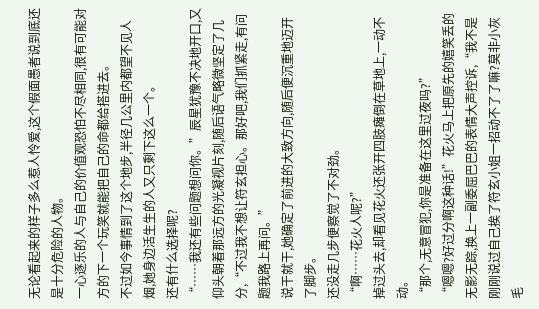无论看起来的样子多么惹人怜爱,这个假面愚者说到底还是十分危险的人物。
一心逐乐的人与自己的价值观恐怕不尽相同,很有可能对方的下一个玩笑就能把自己的命都给搭进去。
不过如今事情到了这个地步,半径几公里内都望不见人烟,她身边活生生的人又只剩下这么一个。
还有什么选择呢?
“……我还有些问题想问你。”辰星犹豫不决地开口,又仰头朝着那远方的光凝视片刻,随后语气略微坚定了几分,“不过我不想让符玄担心。那好吧,我们抓紧走,有问题我路上再问。”
说干就干,她确定了前进的大致方向,随后便沉重地迈开了脚步。
还没走几步便察觉了不对劲。
“啊……花火人呢?”
掉过头去,却看见花火还张开四肢瘫倒在草地上,一动不动。
“那个,无意冒犯,你是准备在这里过夜吗?”
“嗯嗯?好过分啊这种话!”花火马上把原先的嬉笑丢的无影无踪,换上一副委屈巴巴的表情大声控诉,“我不是刚刚说过自己挨了符玄小姐一招动不了了嘛?莫非小灰毛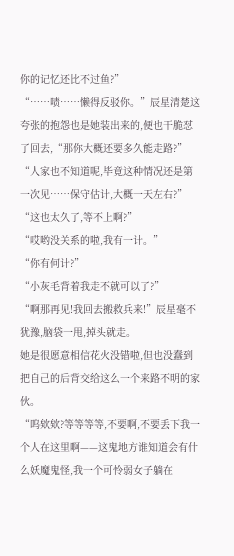你的记忆还比不过鱼?”
“……啧……懒得反驳你。”辰星清楚这夸张的抱怨也是她装出来的,便也干脆怼了回去,“那你大概还要多久能走路?”
“人家也不知道呢,毕竟这种情况还是第一次见……保守估计,大概一天左右?”
“这也太久了,等不上啊?”
“哎哟没关系的啦,我有一计。”
“你有何计?”
“小灰毛背着我走不就可以了?”
“啊那再见!我回去搬救兵来!”辰星毫不犹豫,脑袋一甩,掉头就走。
她是很愿意相信花火没错啦,但也没蠢到把自己的后背交给这么一个来路不明的家伙。
“呜欸欸?等等等等,不要啊,不要丢下我一个人在这里啊——这鬼地方谁知道会有什么妖魔鬼怪,我一个可怜弱女子躺在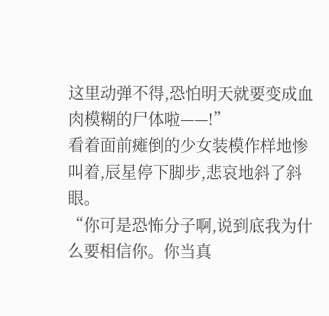这里动弹不得,恐怕明天就要变成血肉模糊的尸体啦——!”
看着面前瘫倒的少女装模作样地惨叫着,辰星停下脚步,悲哀地斜了斜眼。
“你可是恐怖分子啊,说到底我为什么要相信你。你当真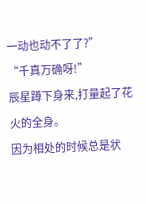一动也动不了了?”
“千真万确呀!”
辰星蹲下身来,打量起了花火的全身。
因为相处的时候总是状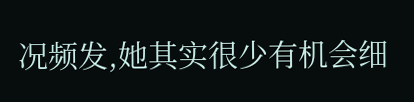况频发,她其实很少有机会细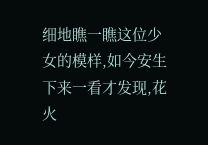细地瞧一瞧这位少女的模样,如今安生下来一看才发现,花火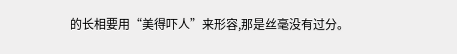的长相要用“美得吓人”来形容,那是丝毫没有过分。